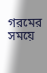গরমের সময়ে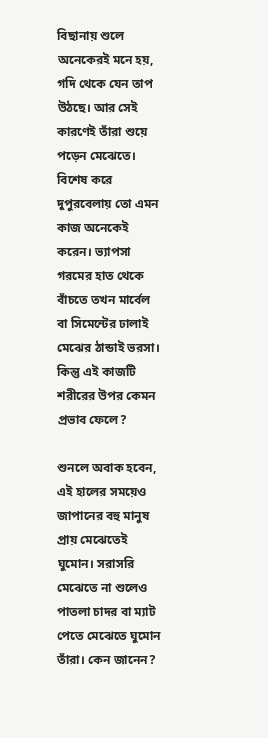বিছানায় শুলে অনেকেরই মনে হয়, গদি থেকে যেন তাপ উঠছে। আর সেই কারণেই তাঁরা শুয়ে পড়েন মেঝেতে। বিশেষ করে দুপুরবেলায় তো এমন কাজ অনেকেই করেন। ভ্যাপসা গরমের হাত থেকে বাঁচতে তখন মার্বেল বা সিমেন্টের ঢালাই মেঝের ঠান্ডাই ভরসা। কিন্তু এই কাজটি শরীরের উপর কেমন প্রভাব ফেলে?

শুনলে অবাক হবেন, এই হালের সময়েও জাপানের বহু মানুষ প্রায় মেঝেতেই ঘুমোন। সরাসরি মেঝেতে না শুলেও পাতলা চাদর বা ম্যাট পেতে মেঝেতে ঘুমোন তাঁরা। কেন জানেন?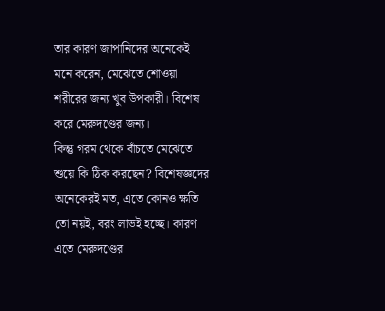তার কারণ জাপানিদের অনেকেই মনে করেন, মেঝেতে শোওয়া শরীরের জন্য খুব উপকারী। বিশেষ করে মেরুদণ্ডের জন্য।
কিন্তু গরম থেকে বাঁচতে মেঝেতে শুয়ে কি ঠিক করছেন? বিশেষজ্ঞদের অনেকেরই মত, এতে কোনও ক্ষতি তো নয়ই, বরং লাভই হচ্ছে। কারণ এতে মেরুদণ্ডের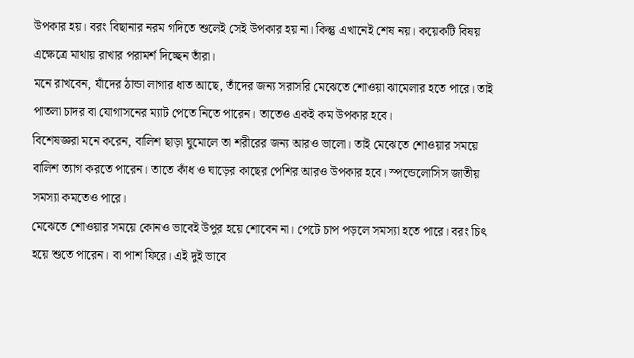উপকার হয়। বরং বিছানার নরম গদিতে শুলেই সেই উপকার হয় না। কিন্তু এখানেই শেষ নয়। কয়েকটি বিষয় এক্ষেত্রে মাথায় রাখার পরামর্শ দিচ্ছেন তাঁরা।
মনে রাখবেন, যাঁদের ঠান্ডা লাগার ধাত আছে, তাঁদের জন্য সরাসরি মেঝেতে শোওয়া ঝামেলার হতে পারে। তাই পাতলা চাদর বা যোগাসনের ম্যাট পেতে নিতে পারেন। তাতেও একই কম উপকার হবে।
বিশেষজ্ঞরা মনে করেন, বালিশ ছাড়া ঘুমোলে তা শরীরের জন্য আরও ভালো। তাই মেঝেতে শোওয়ার সময়ে বালিশ ত্যাগ করতে পারেন। তাতে কাঁধ ও ঘাড়ের কাছের পেশির আরও উপকার হবে। স্পন্ডেলোসিস জাতীয় সমস্যা কমতেও পারে।
মেঝেতে শোওয়ার সময়ে কোনও ভাবেই উপুর হয়ে শোবেন না। পেটে চাপ পড়লে সমস্যা হতে পারে। বরং চিৎ হয়ে শুতে পারেন। বা পাশ ফিরে। এই দুই ভাবে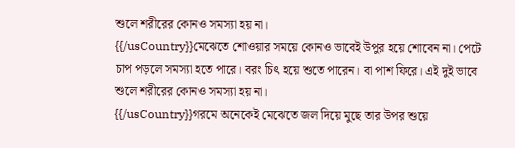শুলে শরীরের কোনও সমস্যা হয় না।
{{/usCountry}}মেঝেতে শোওয়ার সময়ে কোনও ভাবেই উপুর হয়ে শোবেন না। পেটে চাপ পড়লে সমস্যা হতে পারে। বরং চিৎ হয়ে শুতে পারেন। বা পাশ ফিরে। এই দুই ভাবে শুলে শরীরের কোনও সমস্যা হয় না।
{{/usCountry}}গরমে অনেকেই মেঝেতে জল দিয়ে মুছে তার উপর শুয়ে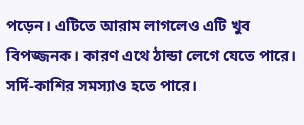পড়েন। এটিতে আরাম লাগলেও এটি খুব বিপজ্জনক। কারণ এথে ঠান্ডা লেগে যেতে পারে। সর্দি-কাশির সমস্যাও হতে পারে।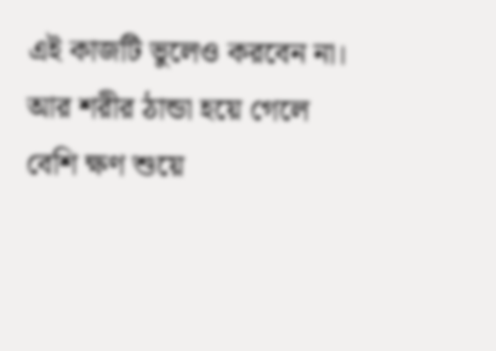এই কাজটি ভুলেও করবেন না। আর শরীর ঠান্ডা হয়ে গেলে বেশি ক্ষণ শুয়ে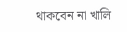থাকবেন না খালি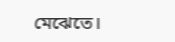মেঝেতে।